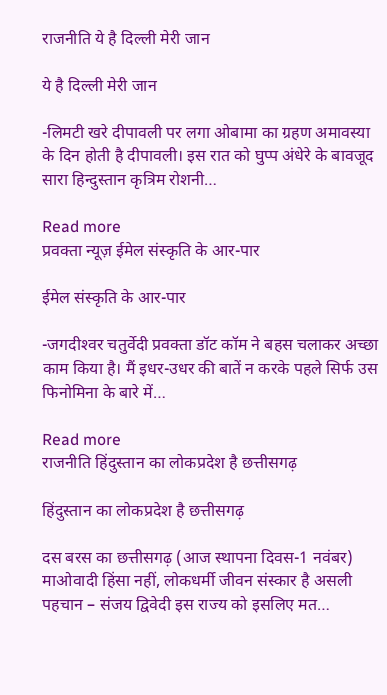राजनीति ये है दिल्ली मेरी जान

ये है दिल्ली मेरी जान

-लिमटी खरे दीपावली पर लगा ओबामा का ग्रहण अमावस्या के दिन होती है दीपावली। इस रात को घुप्प अंधेरे के बावजूद सारा हिन्दुस्तान कृत्रिम रोशनी…

Read more
प्रवक्ता न्यूज़ ईमेल संस्कृति के आर-पार

ईमेल संस्कृति के आर-पार

-जगदीश्‍वर चतुर्वेदी प्रवक्ता डॉट कॉम ने बहस चलाकर अच्छा काम किया है। मैं इधर-उधर की बातें न करके पहले सिर्फ उस फिनोमिना के बारे में…

Read more
राजनीति हिंदुस्तान का लोकप्रदेश है छत्तीसगढ़

हिंदुस्तान का लोकप्रदेश है छत्तीसगढ़

दस बरस का छत्तीसगढ़ (आज स्थापना दिवस-1 नवंबर) माओवादी हिंसा नहीं, लोकधर्मी जीवन संस्कार है असली पहचान – संजय द्विवेदी इस राज्य को इसलिए मत…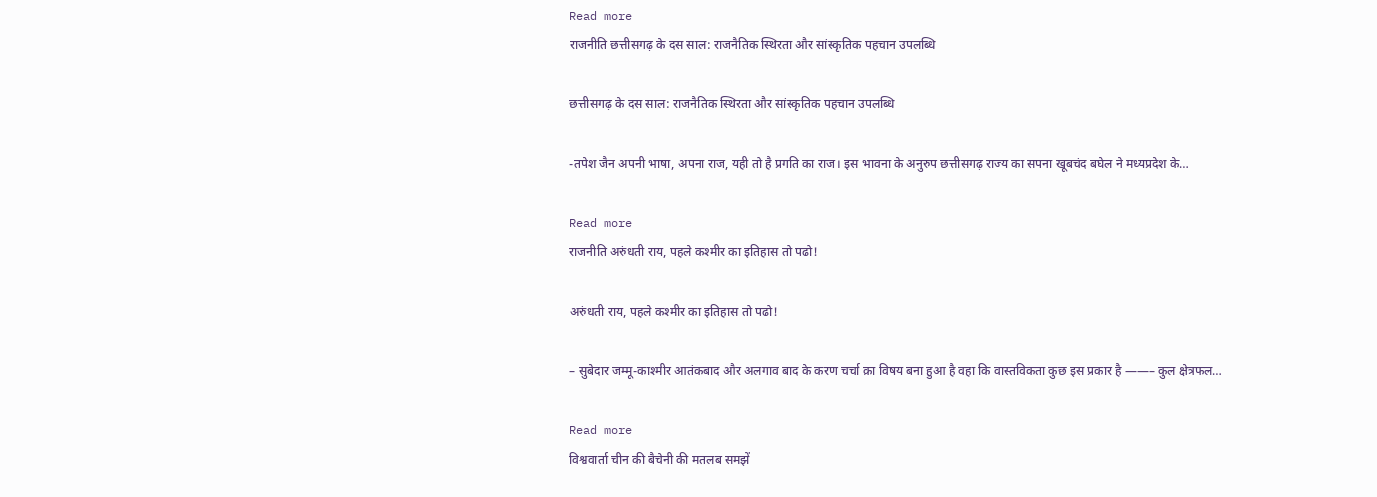Read more
राजनीति छत्तीसगढ़ के दस साल: राजनैतिक स्थिरता और सांस्कृतिक पहचान उपलब्धि

छत्तीसगढ़ के दस साल: राजनैतिक स्थिरता और सांस्कृतिक पहचान उपलब्धि

-तपेश जैन अपनी भाषा, अपना राज, यही तो है प्रगति का राज। इस भावना के अनुरुप छत्तीसगढ़ राज्‍य का सपना खूबचंद बघेल ने मध्यप्रदेश के…

Read more
राजनीति अरुंधती राय, पहले कश्मीर का इतिहास तो पढो!

अरुंधती राय, पहले कश्मीर का इतिहास तो पढो!

– सुबेदार जम्मू-काश्मीर आतंकबाद और अलगाव बाद के करण चर्चा क़ा विषय बना हुआ है वहा कि वास्तविकता कुछ इस प्रकार है ——– कुल क्षेत्रफल…

Read more
विश्ववार्ता चीन की बैचेनी की मतलब समझें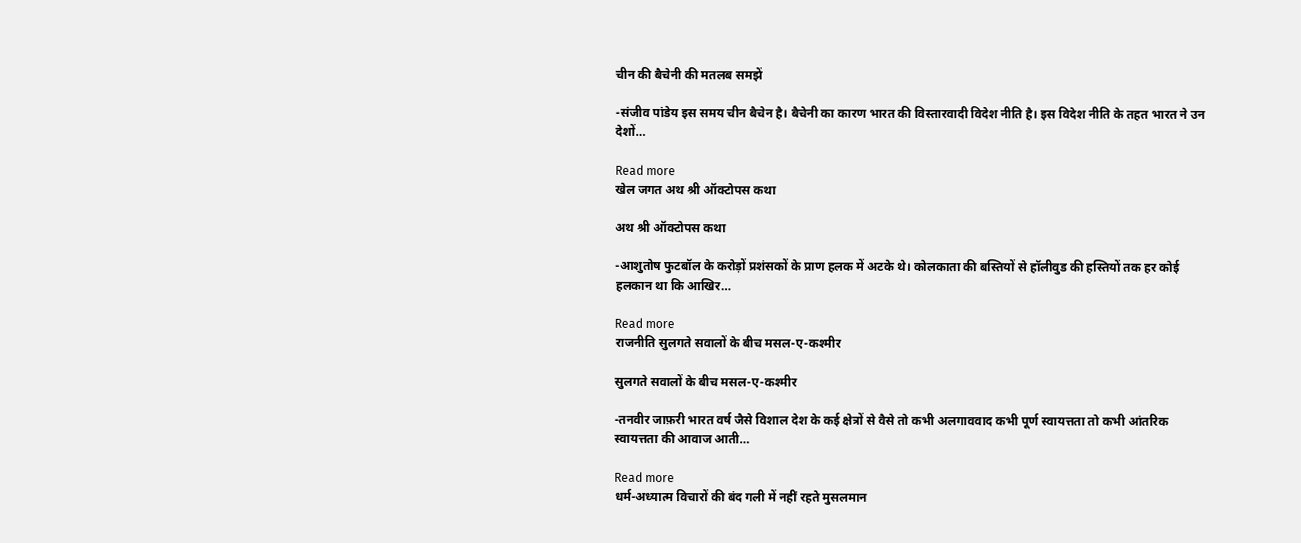चीन की बैचेनी की मतलब समझें

-संजीव पांडेय इस समय चीन बैचेन है। बैचेनी का कारण भारत की विस्तारवादी विदेश नीति है। इस विदेश नीति के तहत भारत ने उन देशों…

Read more
खेल जगत अथ श्री ऑक्टोपस कथा

अथ श्री ऑक्टोपस कथा

-आशुतोष फुटबॉल के करोड़ों प्रशंसकों के प्राण हलक में अटके थे। कोलकाता की बस्तियों से हॉलीवुड की हस्तियों तक हर कोई हलकान था कि आखिर…

Read more
राजनीति सुलगते सवालों के बीच मसल-ए-कश्मीर

सुलगते सवालों के बीच मसल-ए-कश्मीर

-तनवीर जाफ़री भारत वर्ष जैसे विशाल देश के कई क्षेत्रों से वैसे तो कभी अलगाववाद कभी पूर्ण स्वायत्तता तो कभी आंतरिक स्वायत्तता की आवाज आती…

Read more
धर्म-अध्यात्म विचारों की बंद गली में नहीं रहते मुसलमान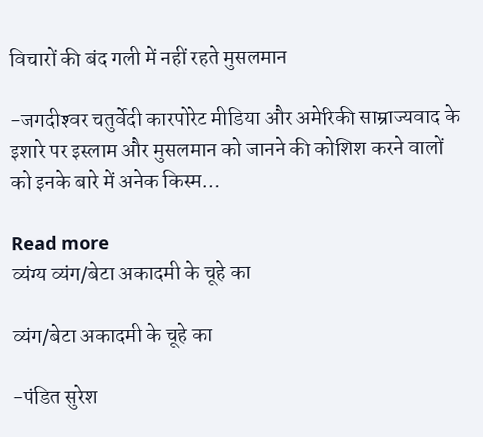विचारों की बंद गली में नहीं रहते मुसलमान

-जगदीश्‍वर चतुर्वेदी कारपोरेट मीडिया और अमेरिकी साम्राज्यवाद के इशारे पर इस्लाम और मुसलमान को जानने की कोशिश करने वालों को इनके बारे में अनेक किस्म…

Read more
व्यंग्य व्‍यंग/बेटा अकादमी के चूहे का

व्‍यंग/बेटा अकादमी के चूहे का

-पंडित सुरेश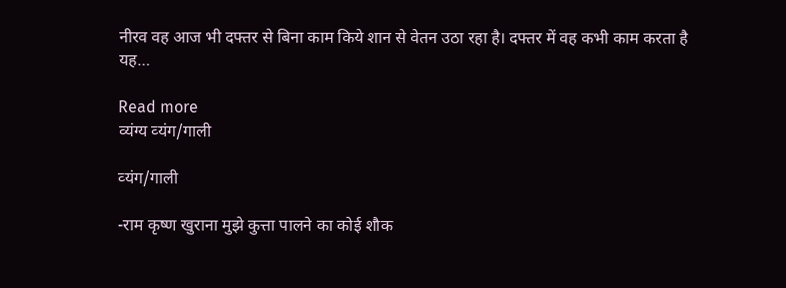नीरव वह आज भी दफ्तर से बिना काम किये शान से वेतन उठा रहा है। दफ्तर में वह कभी काम करता है यह…

Read more
व्यंग्य व्‍यंग/गाली

व्‍यंग/गाली

-राम कृष्‍ण खुराना मुझे कुत्ता पालने का कोई शौक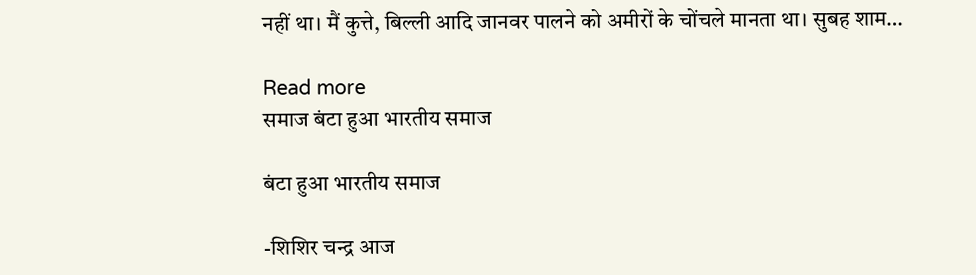नहीं था। मैं कुत्ते, बिल्ली आदि जानवर पालने को अमीरों के चोंचले मानता था। सुबह शाम…

Read more
समाज बंटा हुआ भारतीय समाज

बंटा हुआ भारतीय समाज

-शिशिर चन्‍द्र आज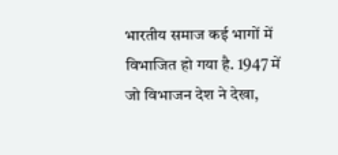भारतीय समाज कई भागों में विभाजित हो गया है. 1947 में जो विभाजन देश ने देखा,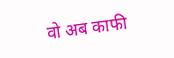वो अब काफी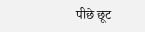पीछे छूट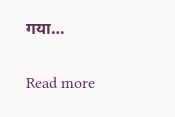गया…

Read more